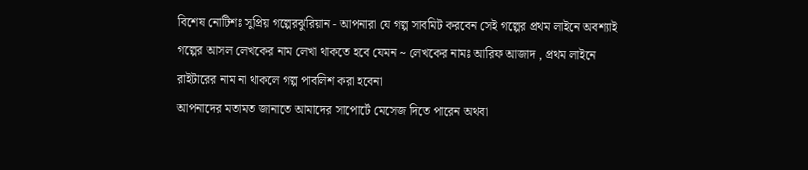বিশেষ নোটিশঃ সুপ্রিয় গল্পেরঝুরিয়ান - আপনারা যে গল্প সাবমিট করবেন সেই গল্পের প্রথম লাইনে অবশ্যাই গল্পের আসল লেখকের নাম লেখা থাকতে হবে যেমন ~ লেখকের নামঃ আরিফ আজাদ , প্রথম লাইনে রাইটারের নাম না থাকলে গল্প পাবলিশ করা হবেনা
আপনাদের মতামত জানাতে আমাদের সাপোর্টে মেসেজ দিতে পারেন অথবা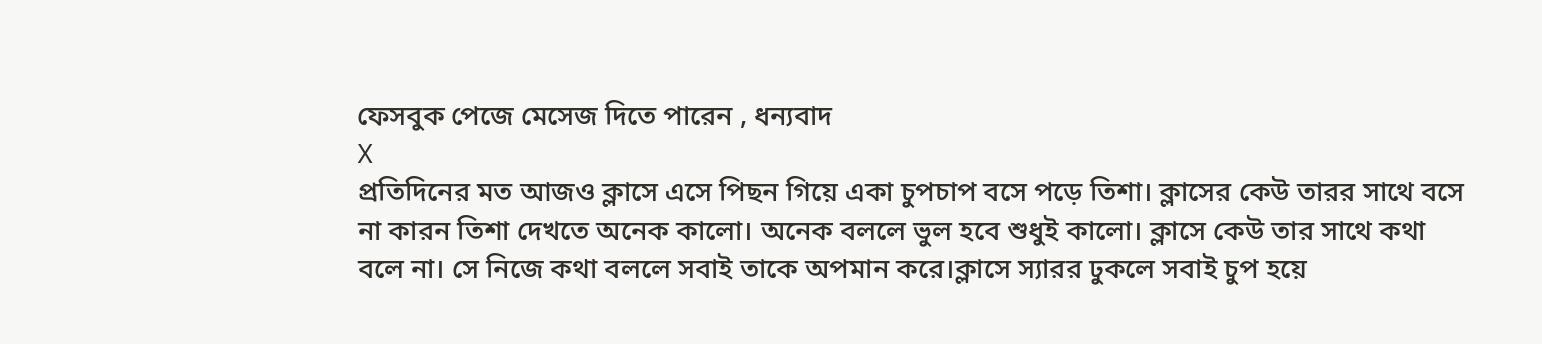ফেসবুক পেজে মেসেজ দিতে পারেন , ধন্যবাদ
X
প্রতিদিনের মত আজও ক্লাসে এসে পিছন গিয়ে একা চুপচাপ বসে পড়ে তিশা। ক্লাসের কেউ তারর সাথে বসে না কারন তিশা দেখতে অনেক কালো। অনেক বললে ভুল হবে শুধুই কালো। ক্লাসে কেউ তার সাথে কথা বলে না। সে নিজে কথা বললে সবাই তাকে অপমান করে।ক্লাসে স্যারর ঢুকলে সবাই চুপ হয়ে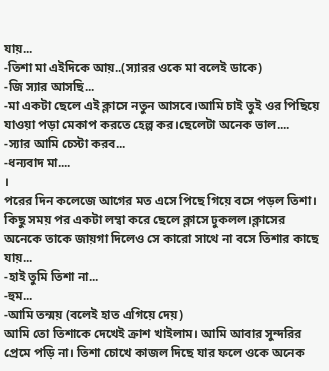যায়...
-তিশা মা এইদিকে আয়..(স্যারর ওকে মা বলেই ডাকে)
-জি স্যার আসছি...
-মা একটা ছেলে এই ক্লাসে নতুন আসবে।আমি চাই তুই ওর পিছিয়ে যাওয়া পড়া মেকাপ করতে হেল্প কর।ছেলেটা অনেক ভাল....
-স্যার আমি চেস্টা করব...
-ধন্যবাদ মা....
।
পরের দিন কলেজে আগের মত এসে পিছে গিয়ে বসে পড়ল তিশা। কিছু সময় পর একটা লম্বা করে ছেলে ক্লাসে ঢুকলল।ক্লাসের অনেকে তাকে জায়গা দিলেও সে কারো সাথে না বসে তিশার কাছে যায়...
-হাই তুমি তিশা না...
-হুম...
-আমি তন্ময় (বলেই হাত এগিয়ে দেয়)
আমি তো তিশাকে দেখেই ক্রাশ খাইলাম। আমি আবার সুন্দরির প্রেমে পড়ি না। তিশা চোখে কাজল দিছে যার ফলে ওকে অনেক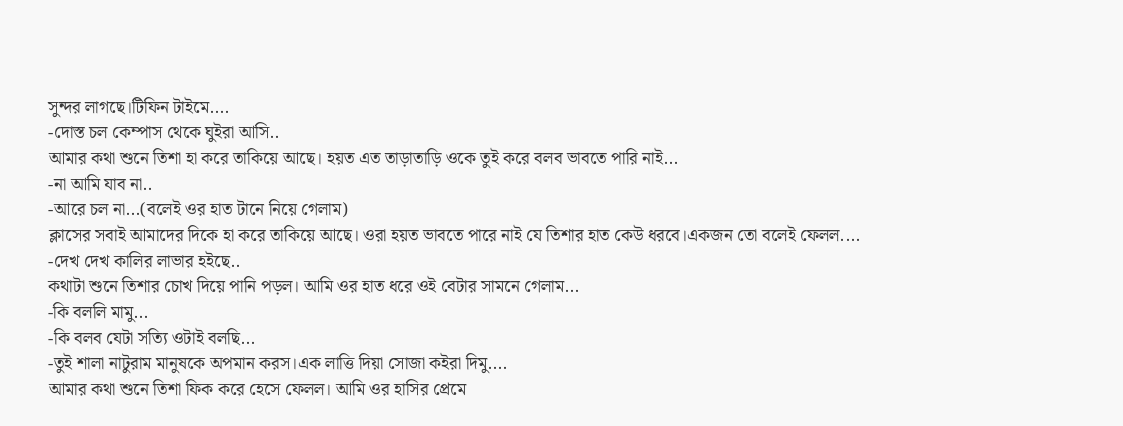সুন্দর লাগছে।টিফিন টাইমে....
-দোস্ত চল কেম্পাস থেকে ঘুইরা আসি..
আমার কথা শুনে তিশা হা করে তাকিয়ে আছে। হয়ত এত তাড়াতাড়ি ওকে তুই করে বলব ভাবতে পারি নাই...
-না আমি যাব না..
-আরে চল না...(বলেই ওর হাত টানে নিয়ে গেলাম)
ক্লাসের সবাই আমাদের দিকে হা করে তাকিয়ে আছে। ওরা হয়ত ভাবতে পারে নাই যে তিশার হাত কেউ ধরবে।একজন তো বলেই ফেলল....
-দেখ দেখ কালির লাভার হইছে..
কথাটা শুনে তিশার চোখ দিয়ে পানি পড়ল। আমি ওর হাত ধরে ওই বেটার সামনে গেলাম...
-কি বললি মামু...
-কি বলব যেটা সত্যি ওটাই বলছি...
-তুই শালা নাটুরাম মানুষকে অপমান করস।এক লাত্তি দিয়া সোজা কইরা দিমু....
আমার কথা শুনে তিশা ফিক করে হেসে ফেলল। আমি ওর হাসির প্রেমে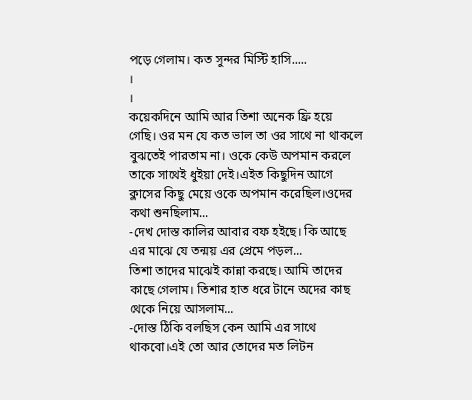পড়ে গেলাম। কত সুন্দর মিস্টি হাসি.....
।
।
কয়েকদিনে আমি আর তিশা অনেক ফ্রি হয়ে গেছি। ওর মন যে কত ভাল তা ওর সাথে না থাকলে বুঝতেই পারতাম না। ওকে কেউ অপমান করলে তাকে সাথেই ধুইয়া দেই।এইত কিছুদিন আগে ক্লাসের কিছু মেয়ে ওকে অপমান করেছিল।ওদের কথা শুনছিলাম...
-দেখ দোস্ত কালির আবার বফ হইছে। কি আছে এর মাঝে যে তন্ময় এর প্রেমে পড়ল...
তিশা তাদের মাঝেই কান্না করছে। আমি তাদের কাছে গেলাম। তিশার হাত ধরে টানে অদের কাছ থেকে নিয়ে আসলাম...
-দোস্ত ঠিকি বলছিস কেন আমি এর সাথে থাকবো।এই তো আর তোদের মত লিটন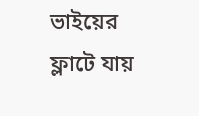ভাইয়ের ফ্লাটে যায়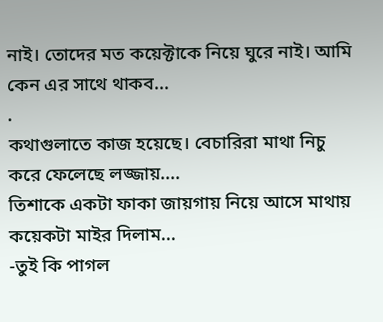নাই। তোদের মত কয়েক্টাকে নিয়ে ঘুরে নাই। আমি কেন এর সাথে থাকব...
.
কথাগুলাতে কাজ হয়েছে। বেচারিরা মাথা নিচু করে ফেলেছে লজ্জায়....
তিশাকে একটা ফাকা জায়গায় নিয়ে আসে মাথায় কয়েকটা মাইর দিলাম...
-তুই কি পাগল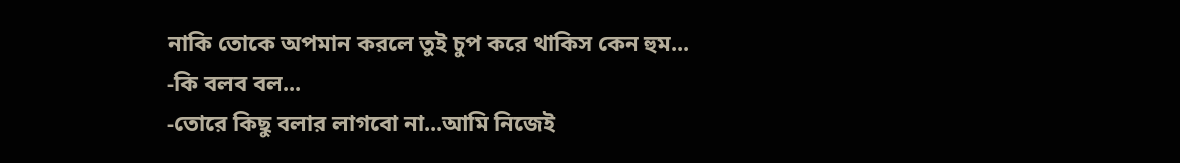নাকি তোকে অপমান করলে তুই চুপ করে থাকিস কেন হুম...
-কি বলব বল...
-তোরে কিছু বলার লাগবো না...আমি নিজেই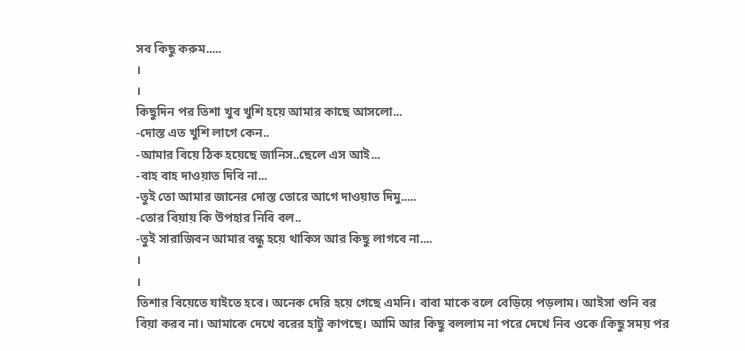সব কিছু করুম.....
।
।
কিছুদিন পর তিশা খুব খুশি হয়ে আমার কাছে আসলো...
-দোস্ত এত খুশি লাগে কেন..
-আমার বিয়ে ঠিক হয়েছে জানিস..ছেলে এস আই...
-বাহ বাহ দাওয়াত দিবি না...
-তুই তো আমার জানের দোস্ত তোরে আগে দাওয়াত দিমু.....
-তোর বিয়ায় কি উপহার নিবি বল..
-তুই সারাজিবন আমার বন্ধু হয়ে থাকিস আর কিছু লাগবে না....
।
।
তিশার বিয়েতে যাইতে হবে। অনেক দেরি হয়ে গেছে এমনি। বাবা মাকে বলে বেড়িয়ে পড়লাম। আইসা শুনি বর বিয়া করব না। আমাকে দেখে বরের হাটু কাপছে। আমি আর কিছু বললাম না পরে দেখে নিব ওকে।কিছু সময় পর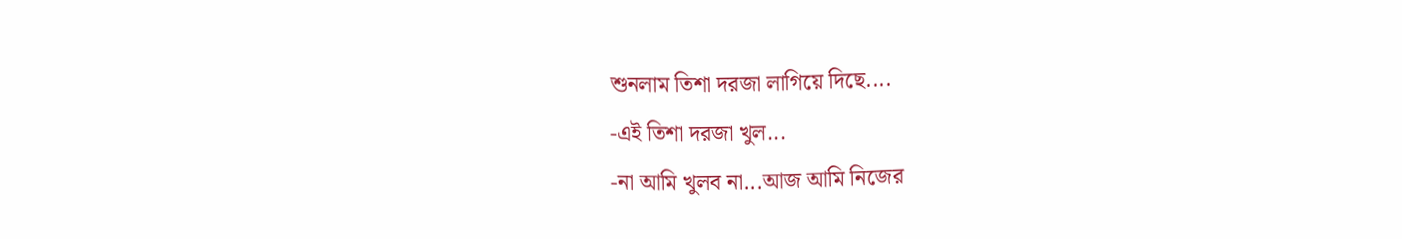শুনলাম তিশা দরজা লাগিয়ে দিছে....
-এই তিশা দরজা খুল...
-না আমি খুলব না...আজ আমি নিজের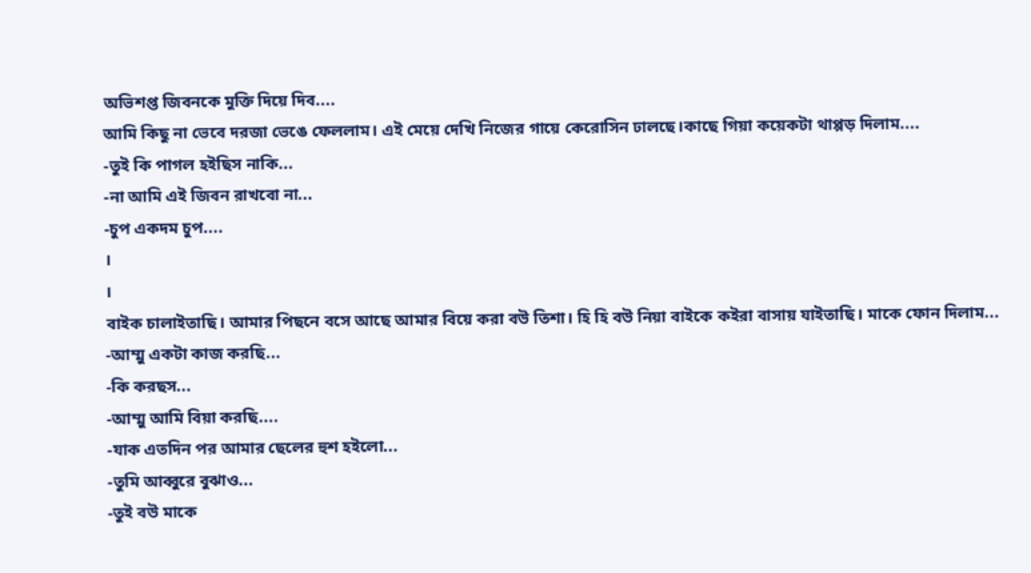অভিশপ্ত জিবনকে মুক্তি দিয়ে দিব....
আমি কিছু না ভেবে দরজা ভেঙে ফেললাম। এই মেয়ে দেখি নিজের গায়ে কেরোসিন ঢালছে।কাছে গিয়া কয়েকটা থাপ্পড় দিলাম....
-তুই কি পাগল হইছিস নাকি...
-না আমি এই জিবন রাখবো না...
-চুপ একদম চুপ....
।
।
বাইক চালাইতাছি। আমার পিছনে বসে আছে আমার বিয়ে করা বউ তিশা। হি হি বউ নিয়া বাইকে কইরা বাসায় যাইতাছি। মাকে ফোন দিলাম...
-আম্মু একটা কাজ করছি...
-কি করছস...
-আম্মু আমি বিয়া করছি....
-যাক এতদিন পর আমার ছেলের হুশ হইলো...
-তুমি আব্বুরে বুঝাও...
-তুই বউ মাকে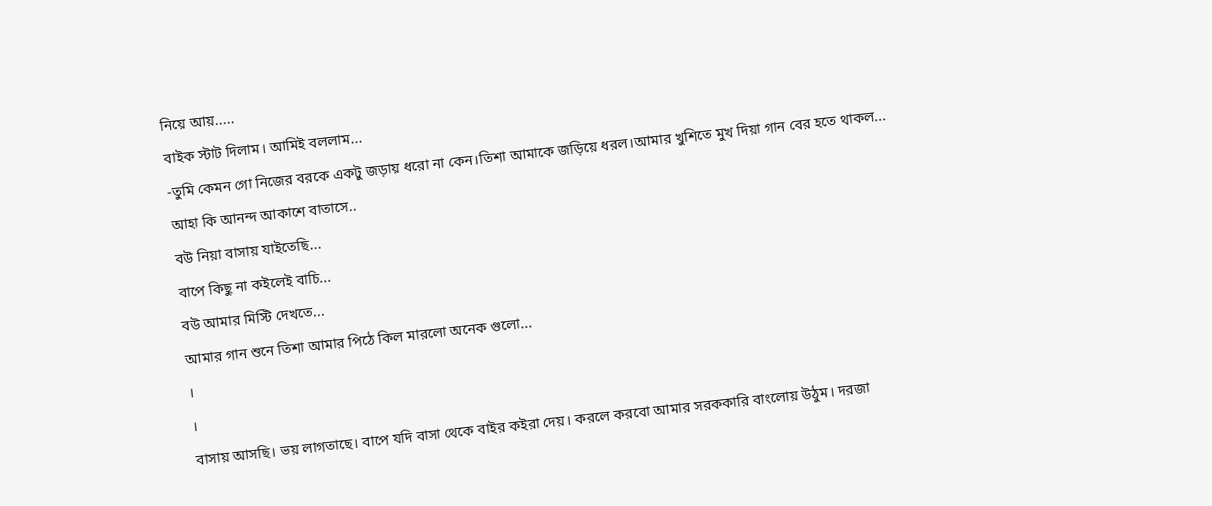নিয়ে আয়.....
বাইক স্টাট দিলাম। আমিই বললাম...
-তুমি কেমন গো নিজের বরকে একটু জড়ায় ধরো না কেন।তিশা আমাকে জড়িয়ে ধরল।আমার খুশিতে মুখ দিয়া গান বের হতে থাকল...
আহা কি আনন্দ আকাশে বাতাসে..
বউ নিয়া বাসায় যাইতেছি...
বাপে কিছু না কইলেই বাচি...
বউ আমার মিস্টি দেখতে...
আমার গান শুনে তিশা আমার পিঠে কিল মারলো অনেক গুলো...
।
।
বাসায় আসছি। ভয় লাগতাছে। বাপে যদি বাসা থেকে বাইর কইরা দেয়। করলে করবো আমার সরককারি বাংলোয় উঠুম। দরজা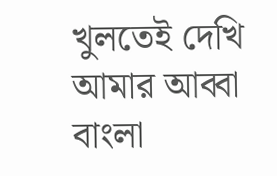খুলতেই দেখি আমার আব্বা বাংলা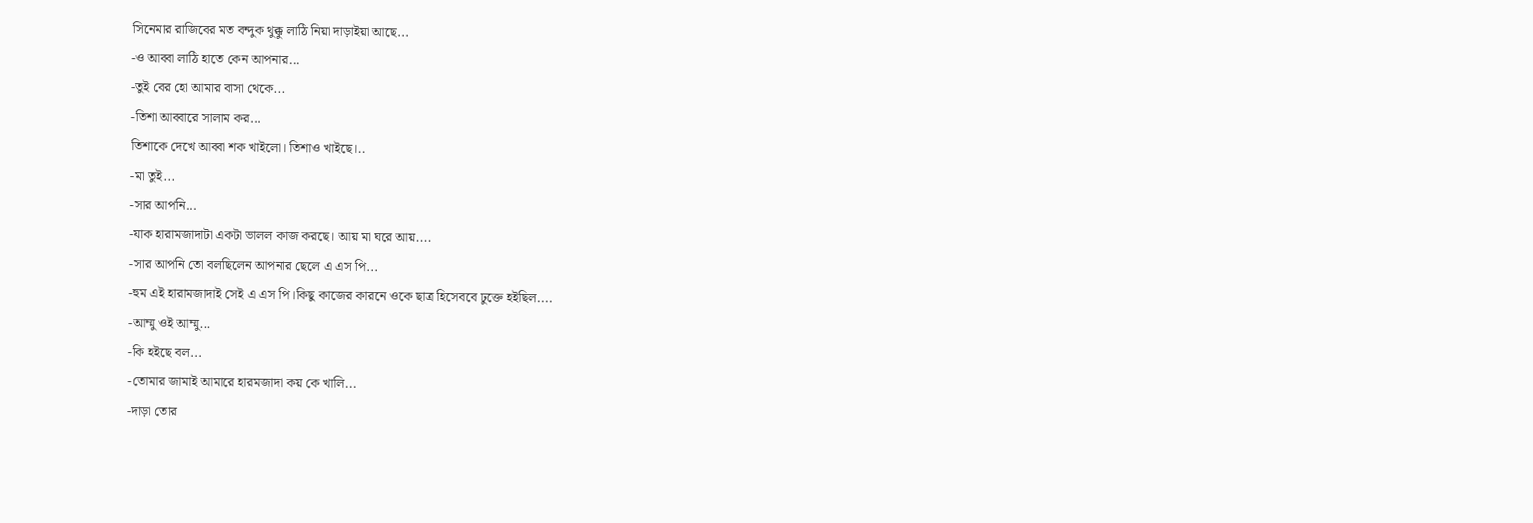সিনেমার রাজিবের মত বন্দুক থুক্কু লাঠি নিয়া দাড়াইয়া আছে...
-ও আব্বা লাঠি হাতে কেন আপনার...
-তুই বের হো আমার বাসা থেকে...
-তিশা আব্বারে সালাম কর...
তিশাকে দেখে আব্বা শক খাইলো। তিশাও খাইছে।..
-মা তুই...
-সার আপনি...
-যাক হারামজাদাটা একটা ভালল কাজ করছে। আয় মা ঘরে আয়....
-সার আপনি তো বলছিলেন আপনার ছেলে এ এস পি...
-হুম এই হারামজাদাই সেই এ এস পি।কিছু কাজের কারনে ওকে ছাত্র হিসেববে ঢুক্তে হইছিল....
-আম্মু ওই আম্মু...
-কি হইছে বল...
-তোমার জামাই আমারে হারমজাদা কয় কে খালি...
-দাড়া তোর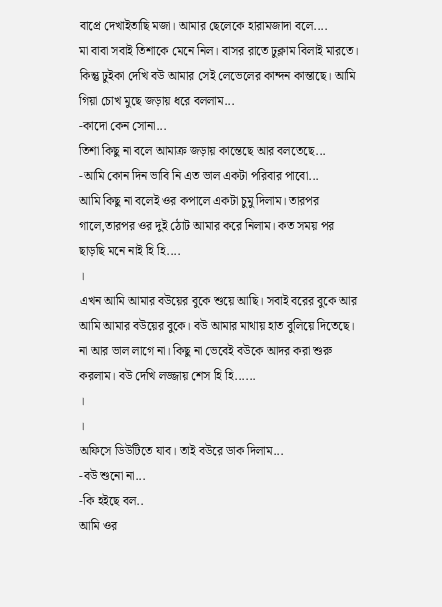বাপ্রে দেখাইতাছি মজা। আমার ছেলেকে হারামজাদা বলে....
মা বাবা সবাই তিশাকে মেনে নিল। বাসর রাতে ঢুক্লাম বিলাই মারতে। কিন্তু ঢুইকা দেখি বউ আমার সেই লেভেলের কান্দন কান্তাছে। আমি গিয়া চোখ মুছে জড়ায় ধরে বললাম...
-কাদো কেন সোনা...
তিশা কিছু না বলে আমাক্র জড়ায় কান্তেছে আর বলতেছে...
-আমি কোন দিন ভাবি নি এত ভাল একটা পরিবার পাবো...
আমি কিছু না বলেই ওর কপালে একটা চুমু দিলাম। তারপর গালে,তারপর ওর দুই ঠোট আমার করে নিলাম। কত সময় পর ছাড়ছি মনে নাই হি হি....
।
এখন আমি আমার বউয়ের বুকে শুয়ে আছি। সবাই বরের বুকে আর আমি আমার বউয়ের বুকে। বউ আমার মাথায় হাত বুলিয়ে দিতেছে। না আর ভাল লাগে না। কিছু না ভেবেই বউকে আদর করা শুরু করলাম। বউ দেখি লজ্জায় শেস হি হি......
।
।
অফিসে ডিউটিতে যাব। তাই বউরে ডাক দিলাম...
-বউ শুনো না...
-কি হইছে বল..
আমি ওর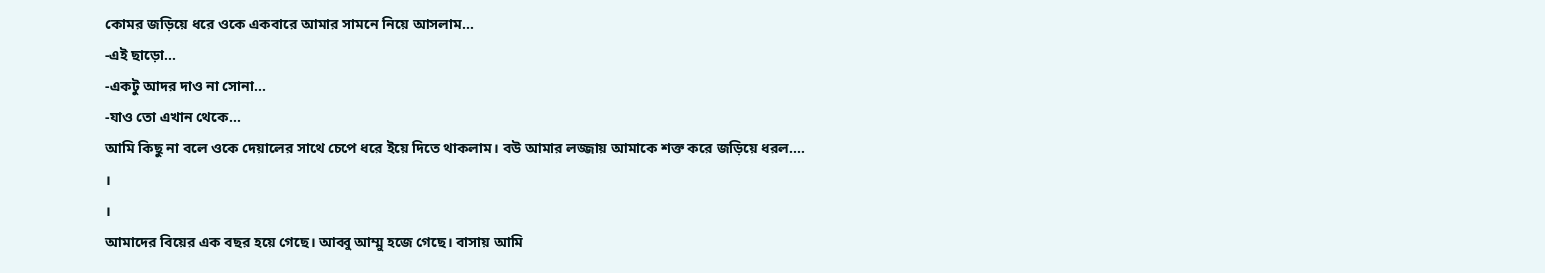কোমর জড়িয়ে ধরে ওকে একবারে আমার সামনে নিয়ে আসলাম...
-এই ছাড়ো...
-একটু আদর দাও না সোনা...
-যাও তো এখান থেকে...
আমি কিছু না বলে ওকে দেয়ালের সাথে চেপে ধরে ইয়ে দিতে থাকলাম। বউ আমার লজ্জায় আমাকে শক্ত করে জড়িয়ে ধরল....
।
।
আমাদের বিয়ের এক বছর হয়ে গেছে। আব্বু আম্মু হজে গেছে। বাসায় আমি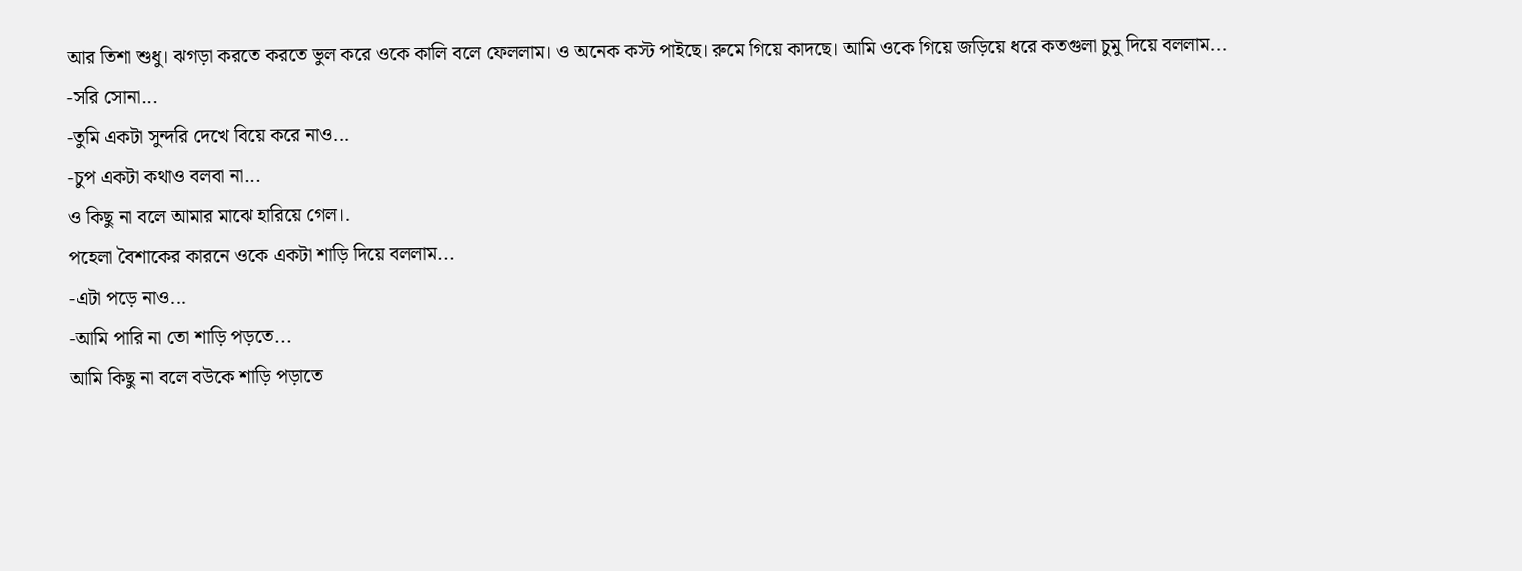আর তিশা শুধু। ঝগড়া করতে করতে ভুল করে ওকে কালি বলে ফেললাম। ও অনেক কস্ট পাইছে। রুমে গিয়ে কাদছে। আমি ওকে গিয়ে জড়িয়ে ধরে কতগুলা চুমু দিয়ে বললাম...
-সরি সোনা...
-তুমি একটা সুন্দরি দেখে বিয়ে করে নাও...
-চুপ একটা কথাও বলবা না...
ও কিছু না বলে আমার মাঝে হারিয়ে গেল।.
পহেলা বৈশাকের কারনে ওকে একটা শাড়ি দিয়ে বললাম...
-এটা পড়ে নাও...
-আমি পারি না তো শাড়ি পড়তে...
আমি কিছু না বলে বউকে শাড়ি পড়াতে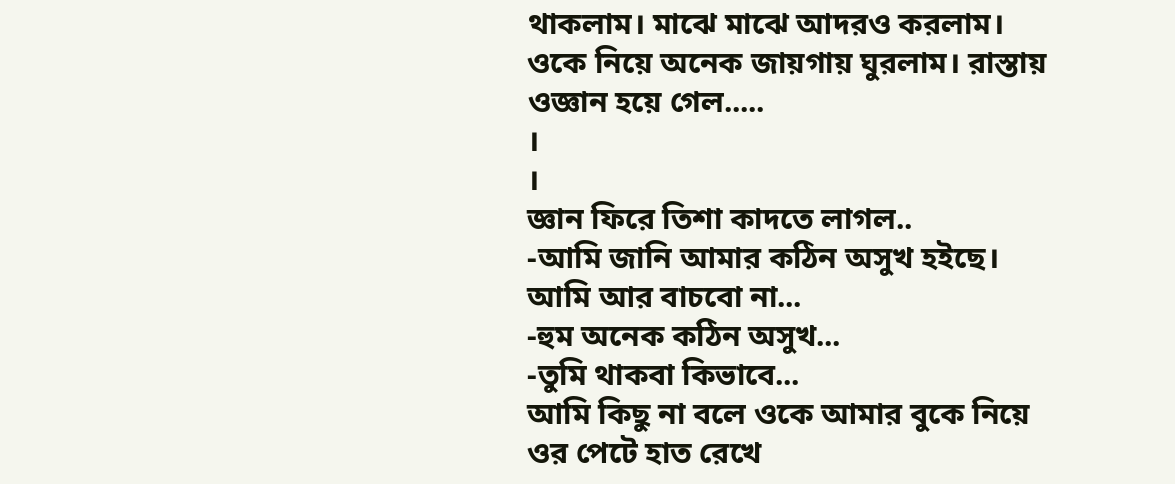থাকলাম। মাঝে মাঝে আদরও করলাম। ওকে নিয়ে অনেক জায়গায় ঘুরলাম। রাস্তায় ওজ্ঞান হয়ে গেল.....
।
।
জ্ঞান ফিরে তিশা কাদতে লাগল..
-আমি জানি আমার কঠিন অসুখ হইছে। আমি আর বাচবো না...
-হুম অনেক কঠিন অসুখ...
-তুমি থাকবা কিভাবে...
আমি কিছু না বলে ওকে আমার বুকে নিয়ে ওর পেটে হাত রেখে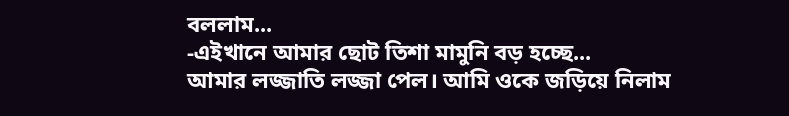বললাম...
-এইখানে আমার ছোট তিশা মামুনি বড় হচ্ছে...
আমার লজ্জাতি লজ্জা পেল। আমি ওকে জড়িয়ে নিলাম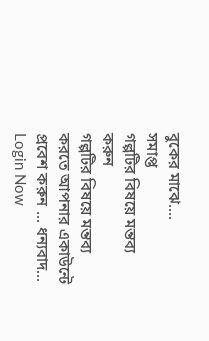বুকের মাঝে....
সমাপ্ত
গল্পটির বিষয়ে মন্তব্য করুন
গল্পটির বিষয়ে মন্তব্য করতে আপনার একাউন্টে প্রবেশ করুন ... ধন্যবাদ... Login Now